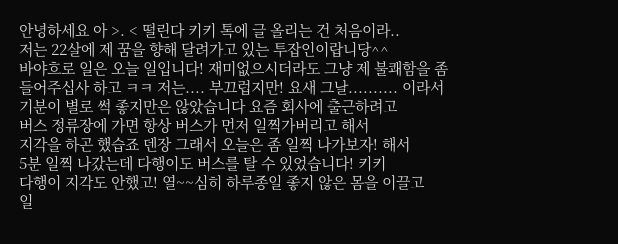안녕하세요 아 >. < 떨린다 키키 톡에 글 올리는 건 처음이라..
저는 22살에 제 꿈을 향해 달려가고 있는 투잡인이랍니당^^
바야흐로 일은 오늘 일입니다! 재미없으시더라도 그냥 제 불쾌함을 좀
들어주십사 하고 ㅋㅋ 저는.... 부끄럽지만! 요새 그날.......... 이라서
기분이 별로 썩 좋지만은 않았습니다 요즘 회사에 출근하려고
버스 정류장에 가면 항상 버스가 먼저 일찍가버리고 해서
지각을 하곤 했습죠 덴장 그래서 오늘은 좀 일찍 나가보자! 해서
5분 일찍 나갔는데 다행이도 버스를 탈 수 있었습니다! 키키
다행이 지각도 안했고! 열~~심히 하루종일 좋지 않은 몸을 이끌고
일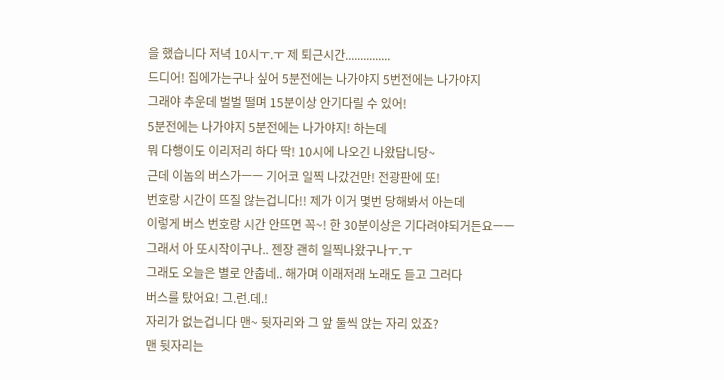을 했습니다 저녁 10시ㅜ.ㅜ 제 퇴근시간...............
드디어! 집에가는구나 싶어 5분전에는 나가야지 5번전에는 나가야지
그래야 추운데 벌벌 떨며 15분이상 안기다릴 수 있어!
5분전에는 나가야지 5분전에는 나가야지! 하는데
뭐 다행이도 이리저리 하다 딱! 10시에 나오긴 나왔답니당~
근데 이놈의 버스가ㅡㅡ 기어코 일찍 나갔건만! 전광판에 또!
번호랑 시간이 뜨질 않는겁니다!! 제가 이거 몇번 당해봐서 아는데
이렇게 버스 번호랑 시간 안뜨면 꼭~! 한 30분이상은 기다려야되거든요ㅡㅡ
그래서 아 또시작이구나.. 젠장 괜히 일찍나왔구나ㅜ.ㅜ
그래도 오늘은 별로 안춥네.. 해가며 이래저래 노래도 듣고 그러다
버스를 탔어요! 그.런.데.!
자리가 없는겁니다 맨~ 뒷자리와 그 앞 둘씩 앉는 자리 있죠?
맨 뒷자리는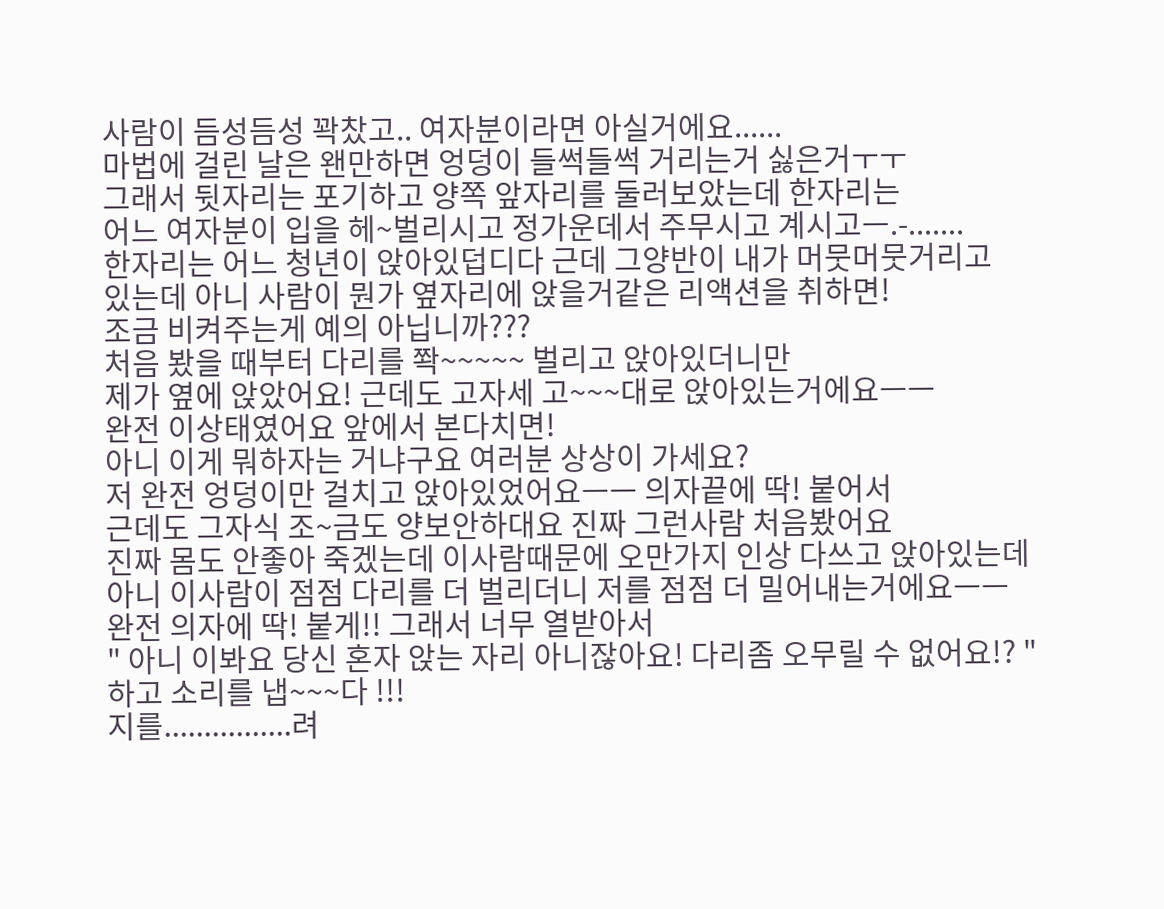사람이 듬성듬성 꽉찼고.. 여자분이라면 아실거에요......
마법에 걸린 날은 왠만하면 엉덩이 들썩들썩 거리는거 싫은거ㅜㅜ
그래서 뒷자리는 포기하고 양쪽 앞자리를 둘러보았는데 한자리는
어느 여자분이 입을 헤~벌리시고 정가운데서 주무시고 계시고ㅡ.-.......
한자리는 어느 청년이 앉아있덥디다 근데 그양반이 내가 머뭇머뭇거리고
있는데 아니 사람이 뭔가 옆자리에 앉을거같은 리액션을 취하면!
조금 비켜주는게 예의 아닙니까???
처음 봤을 때부터 다리를 쫙~~~~~ 벌리고 앉아있더니만
제가 옆에 앉았어요! 근데도 고자세 고~~~대로 앉아있는거에요ㅡㅡ
완전 이상태였어요 앞에서 본다치면!
아니 이게 뭐하자는 거냐구요 여러분 상상이 가세요?
저 완전 엉덩이만 걸치고 앉아있었어요ㅡㅡ 의자끝에 딱! 붙어서
근데도 그자식 조~금도 양보안하대요 진짜 그런사람 처음봤어요
진짜 몸도 안좋아 죽겠는데 이사람때문에 오만가지 인상 다쓰고 앉아있는데
아니 이사람이 점점 다리를 더 벌리더니 저를 점점 더 밀어내는거에요ㅡㅡ
완전 의자에 딱! 붙게!! 그래서 너무 열받아서
" 아니 이봐요 당신 혼자 앉는 자리 아니잖아요! 다리좀 오무릴 수 없어요!? "
하고 소리를 냅~~~다 !!!
지를................려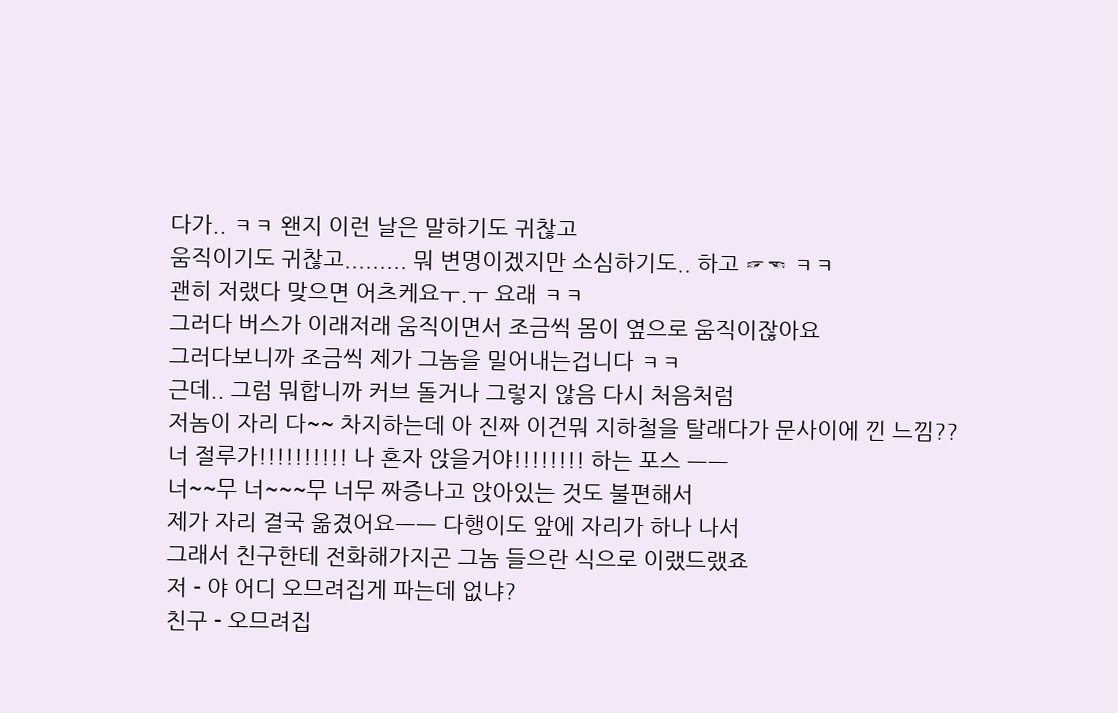다가.. ㅋㅋ 왠지 이런 날은 말하기도 귀찮고
움직이기도 귀찮고......... 뭐 변명이겠지만 소심하기도.. 하고 ☞☜ ㅋㅋ
괜히 저랬다 맞으면 어츠케요ㅜ.ㅜ 요래 ㅋㅋ
그러다 버스가 이래저래 움직이면서 조금씩 몸이 옆으로 움직이잖아요
그러다보니까 조금씩 제가 그놈을 밀어내는겁니다 ㅋㅋ
근데.. 그럼 뭐합니까 커브 돌거나 그렇지 않음 다시 처음처럼
저놈이 자리 다~~ 차지하는데 아 진짜 이건뭐 지하철을 탈래다가 문사이에 낀 느낌??
너 절루가!!!!!!!!!! 나 혼자 앉을거야!!!!!!!! 하는 포스 ㅡㅡ
너~~무 너~~~무 너무 짜증나고 앉아있는 것도 불편해서
제가 자리 결국 옮겼어요ㅡㅡ 다행이도 앞에 자리가 하나 나서
그래서 친구한테 전화해가지곤 그놈 들으란 식으로 이랬드랬죠
저 - 야 어디 오므려집게 파는데 없냐?
친구 - 오므려집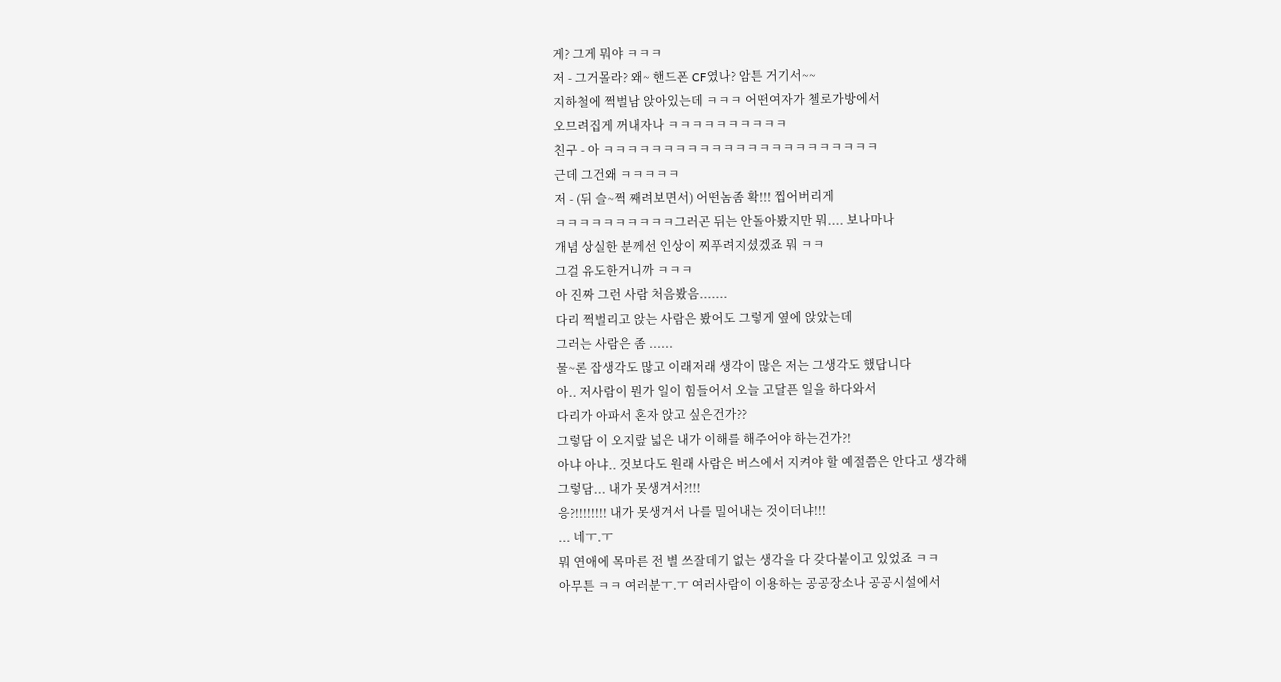게? 그게 뭐야 ㅋㅋㅋ
저 - 그거몰라? 왜~ 핸드폰 CF였나? 암튼 거기서~~
지하철에 쩍벌남 앉아있는데 ㅋㅋㅋ 어떤여자가 첼로가방에서
오므려집게 꺼내자나 ㅋㅋㅋㅋㅋㅋㅋㅋㅋㅋ
친구 - 아 ㅋㅋㅋㅋㅋㅋㅋㅋㅋㅋㅋㅋㅋㅋㅋㅋㅋㅋㅋㅋㅋㅋㅋ
근데 그건왜 ㅋㅋㅋㅋㅋ
저 - (뒤 슬~쩍 째려보면서) 어떤놈좀 확!!! 찝어버리게
ㅋㅋㅋㅋㅋㅋㅋㅋㅋㅋ그러곤 뒤는 안돌아봤지만 뭐.... 보나마나
개념 상실한 분께선 인상이 찌푸려지셨겠죠 뭐 ㅋㅋ
그걸 유도한거니까 ㅋㅋㅋ
아 진짜 그런 사람 처음봤음.......
다리 쩍벌리고 앉는 사람은 봤어도 그렇게 옆에 앉았는데
그러는 사람은 좀 ......
물~론 잡생각도 많고 이래저래 생각이 많은 저는 그생각도 했답니다
아.. 저사람이 뭔가 일이 힘들어서 오늘 고달픈 일을 하다와서
다리가 아파서 혼자 앉고 싶은건가??
그렇담 이 오지랖 넓은 내가 이해를 해주어야 하는건가?!
아냐 아냐.. 것보다도 원래 사람은 버스에서 지켜야 할 예절쯤은 안다고 생각해
그렇담... 내가 못생겨서?!!!
응?!!!!!!!! 내가 못생겨서 나를 밀어내는 것이더냐!!!
... 네ㅜ.ㅜ
뭐 연애에 목마른 전 별 쓰잘데기 없는 생각을 다 갖다붙이고 있었죠 ㅋㅋ
아무튼 ㅋㅋ 여러분ㅜ.ㅜ 여러사람이 이용하는 공공장소나 공공시설에서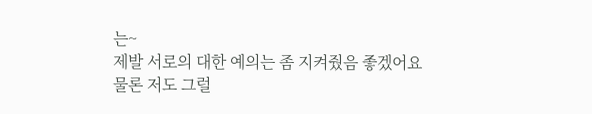는~
제발 서로의 대한 예의는 좀 지켜줬음 좋겠어요
물론 저도 그럴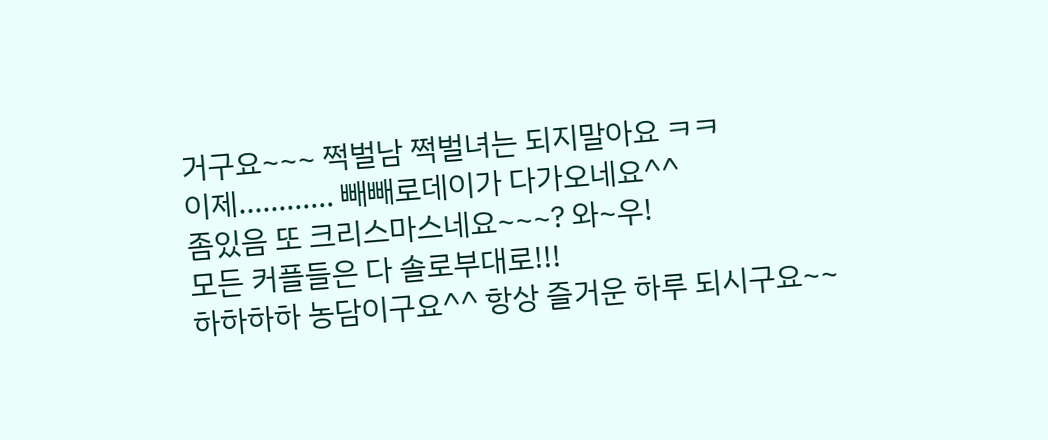거구요~~~ 쩍벌남 쩍벌녀는 되지말아요 ㅋㅋ
이제............ 빼빼로데이가 다가오네요^^
좀있음 또 크리스마스네요~~~? 와~우!
모든 커플들은 다 솔로부대로!!!
하하하하 농담이구요^^ 항상 즐거운 하루 되시구요~~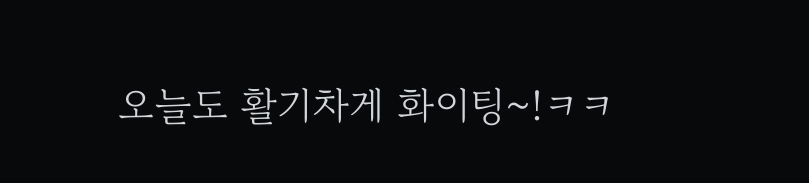오늘도 활기차게 화이팅~!ㅋㅋ